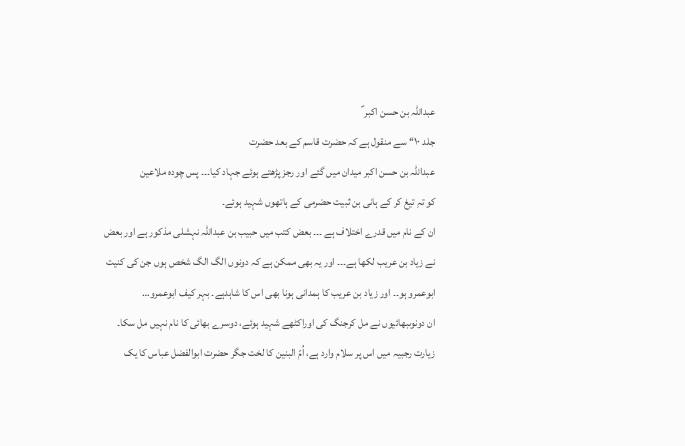عبداللہ بن حسن اکبر ؑ
جلد ۱۰‘‘ سے منقول ہے کہ حضرت قاسم کے بعد حضرت
عبداللہ بن حسن اکبر میدان میں گئے اور رجز پڑھتے ہوئے جہاد کیا۔۔۔ پس چودہ ملاعین
کو تہِ تیغ کر کے ہانی بن ثبیت حضرمی کے ہاتھوں شہید ہوئے۔
ان کے نام میں قدرے اختلاف ہے ۔۔۔ بعض کتب میں حبیب بن عبداللہ نہشلی مذکور ہے اور بعض نے زیاد بن عریب لکھا ہے۔۔۔ اور یہ بھی ممکن ہے کہ دونوں الگ الگ شخص ہوں جن کی کنیت ابوعمرو ہو۔۔ اور زیاد بن عریب کا ہمدانی ہونا بھی اس کا شاہدہے۔ بہر کیف ابوعمرو…
ان دونوںبھائیوں نے مل کرجنگ کی اوراکٹھے شہید ہوئے، دوسرے بھائی کا نام نہیں مل سکا۔
زیارت رجبیہ میں اس پر سلام وارد ہے، اُمّ البنین کا لخت جگر حضرت ابوالفضل عباس کا یک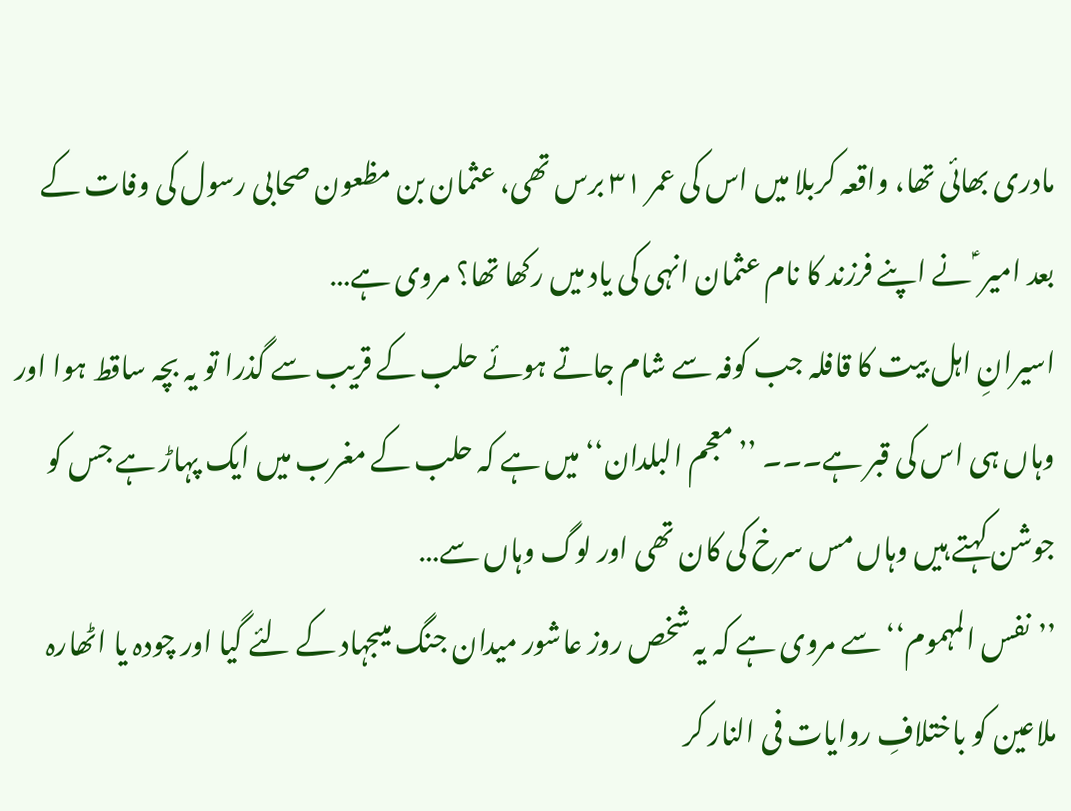مادری بھائی تھا، واقعہ کربلا میں اس کی عمر ۳۱ برس تھی، عثمان بن مظعون صحابی رسول کی وفات کے بعد امیر ؑ نے اپنے فرزند کا نام عثمان انہی کی یاد میں رکھا تھا؟ مروی ہے…
اسیرانِ اہل بیت کا قافلہ جب کوفہ سے شام جاتے ہوئے حلب کے قریب سے گذرا تو یہ بچہ ساقط ہوا اور وہاں ہی اس کی قبر ہے۔۔۔ ’’معجم البلدان‘‘ میں ہے کہ حلب کے مغرب میں ایک پہاڑ ہے جس کو جوشن کہتے ہیں وہاں مس سرخ کی کان تھی اور لوگ وہاں سے…
’’نفس المہموم‘‘ سے مروی ہے کہ یہ شخص روز عاشور میدان جنگ میںجہاد کے لئے گیا اور چودہ یا اٹھارہ ملاعین کو باختلافِ روایات فی النار کر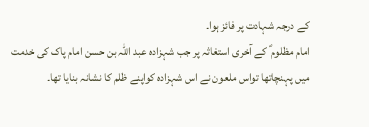کے درجہ شہادت پر فائز ہوا۔
امام مظلوم ؑ کے آخری استغاثہ پر جب شہزادہ عبد اللہ بن حسن امام پاک کی خدمت میں پہنچاتھا تواس ملعون نے اس شہزادہ کواپنے ظلم کا نشانہ بنایا تھا۔